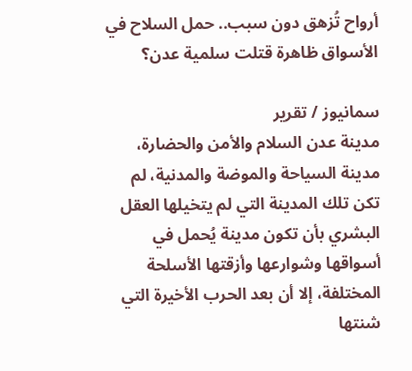أرواح تُزهق دون سبب.. حمل السلاح في الأسواق ظاهرة قتلت سلمية عدن؟

سمانيوز / تقرير
مدينة عدن السلام والأمن والحضارة، مدينة السياحة والموضة والمدنية، لم تكن تلك المدينة التي لم يتخيلها العقل البشري بأن تكون مدينة يُحمل في أسواقها وشوارعها وأزقتها الأسلحة المختلفة، إلا أن بعد الحرب الأخيرة التي شنتها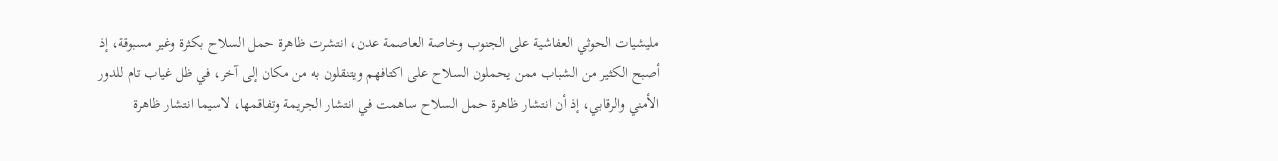مليشيات الحوثي العفاشية على الجنوب وخاصة العاصمة عدن، انتشرت ظاهرة حمل السلاح بكثرة وغير مسبوقة، إذ أصبح الكثير من الشباب ممن يحملون السلاح على اكتافهم ويتنقلون به من مكان إلى آخر، في ظل غياب تام للدور الأمني والرقابي، إذ أن انتشار ظاهرة حمل السلاح ساهمت في انتشار الجريمة وتفاقمها، لاسيما انتشار ظاهرة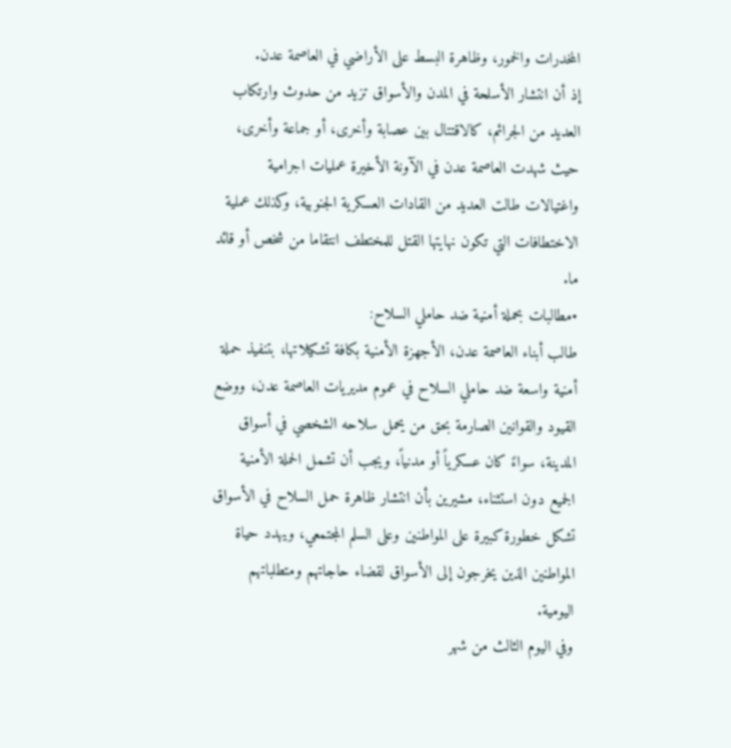المخدرات والخمور، وظاهرة البسط على الأراضي في العاصمة عدن.
إذ أن انتشار الأسلحة في المدن والأسواق تزيد من حدوث وارتكاب العديد من الجرائم، كالاقتتال بين عصابة وأخرى، أو جماعة وأخرى، حيث شهدت العاصمة عدن في الآونة الأخيرة عمليات اجرامية واغتيالات طالت العديد من القادات العسكرية الجنوبية، وكذلك عملية الاختطافات التي تكون نهايتها القتل للمختطف انتقاما من شخص أو قائد ما.
•مطالبات بحملة أمنية ضد حاملي السلاح:
طالب أبناء العاصمة عدن، الأجهزة الأمنية بكافة تشكيلاتها، بتنفيذ حملة أمنية واسعة ضد حاملي السلاح في عموم مديريات العاصمة عدن، ووضع القيود والقوانين الصارمة بحق من يحمل سلاحه الشخصي في أسواق المدينة، سواءً كان عسكرياً أو مدنياً، ويجب أن تشمل الحملة الأمنية الجميع دون استثناء، مشيرين بأن انتشار ظاهرة حمل السلاح في الأسواق تشكل خطورة كبيرة على المواطنين وعلى السلم المجتمعي، ويهدد حياة المواطنين الذين يخرجون إلى الأسواق لقضاء حاجاتهم ومتطلباتهم اليومية.
وفي اليوم الثالث من شهر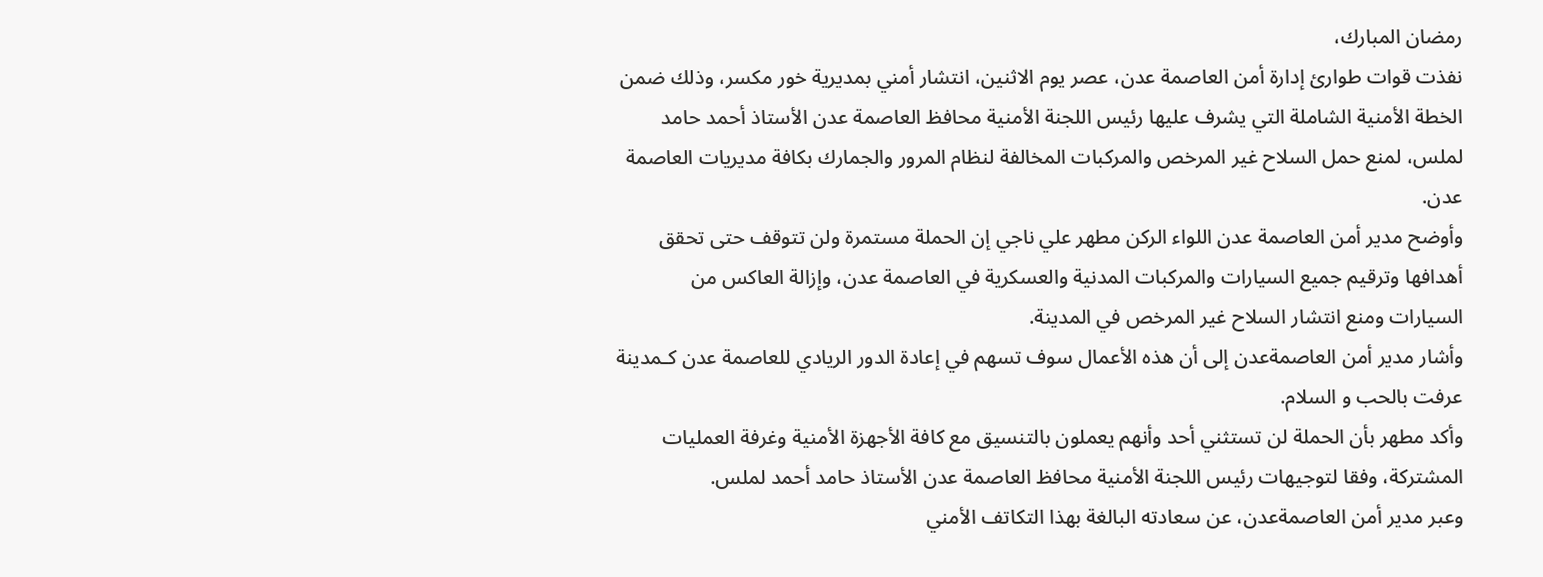رمضان المبارك،
نفذت قوات طوارئ إدارة أمن العاصمة عدن، عصر يوم الاثنين، انتشار أمني بمديرية خور مكسر، وذلك ضمن الخطة الأمنية الشاملة التي يشرف عليها رئيس اللجنة الأمنية محافظ العاصمة عدن الأستاذ أحمد حامد لملس، لمنع حمل السلاح غير المرخص والمركبات المخالفة لنظام المرور والجمارك بكافة مديريات العاصمة عدن.
وأوضح مدير أمن العاصمة عدن اللواء الركن مطهر علي ناجي إن الحملة مستمرة ولن تتوقف حتى تحقق أهدافها وترقيم جميع السيارات والمركبات المدنية والعسكرية في العاصمة عدن، وإزالة العاكس من السيارات ومنع انتشار السلاح غير المرخص في المدينة.
وأشار مدير أمن العاصمةعدن إلى أن هذه الأعمال سوف تسهم في إعادة الدور الريادي للعاصمة عدن كـمدينة عرفت بالحب و السلام.
وأكد مطهر بأن الحملة لن تستثني أحد وأنهم يعملون بالتنسيق مع كافة الأجهزة الأمنية وغرفة العمليات المشتركة، وفقا لتوجيهات رئيس اللجنة الأمنية محافظ العاصمة عدن الأستاذ حامد أحمد لملس.
وعبر مدير أمن العاصمةعدن، عن سعادته البالغة بهذا التكاتف الأمني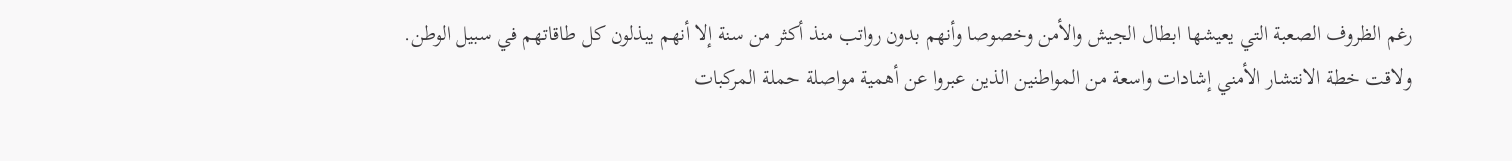رغم الظروف الصعبة التي يعيشها ابطال الجيش والأمن وخصوصا وأنهم بدون رواتب منذ أكثر من سنة إلا أنهم يبذلون كل طاقاتهم في سبيل الوطن.
ولاقت خطة الانتشار الأمني إشادات واسعة من المواطنين الذين عبروا عن أهمية مواصلة حملة المركبات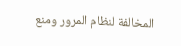المخالفة لنظام المرور ومنع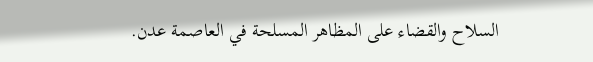السلاح والقضاء على المظاهر المسلحة في العاصمة عدن.